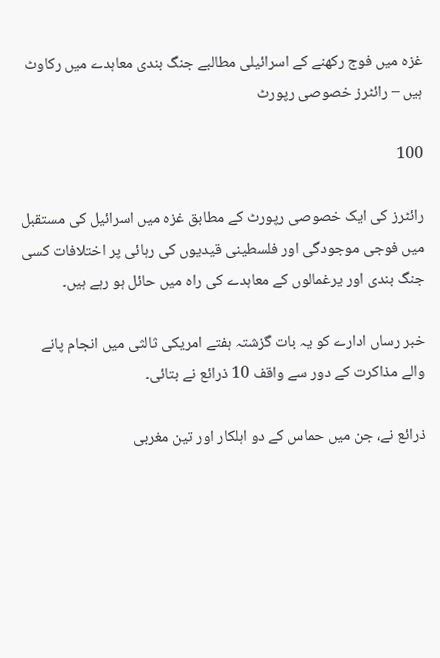غزہ میں فوج رکھنے کے اسرائیلی مطالبے جنگ بندی معاہدے میں رکاوٹ ہیں – رائٹرز خصوصی رپورٹ

100

رائٹرز کی ایک خصوصی رپورٹ کے مطابق غزہ میں اسرائیل کی مستقبل میں فوجی موجودگی اور فلسطینی قیدیوں کی رہائی پر اختلافات کسی جنگ بندی اور یرغمالوں کے معاہدے کی راہ میں حائل ہو رہے ہیں۔

خبر رساں ادارے کو یہ بات گزشتہ ہفتے امریکی ثالثی میں انجام پانے والے مذاکرت کے دور سے واقف 10 ذرائع نے بتائی۔

ذرائع نے، جن میں حماس کے دو اہلکار اور تین مغربی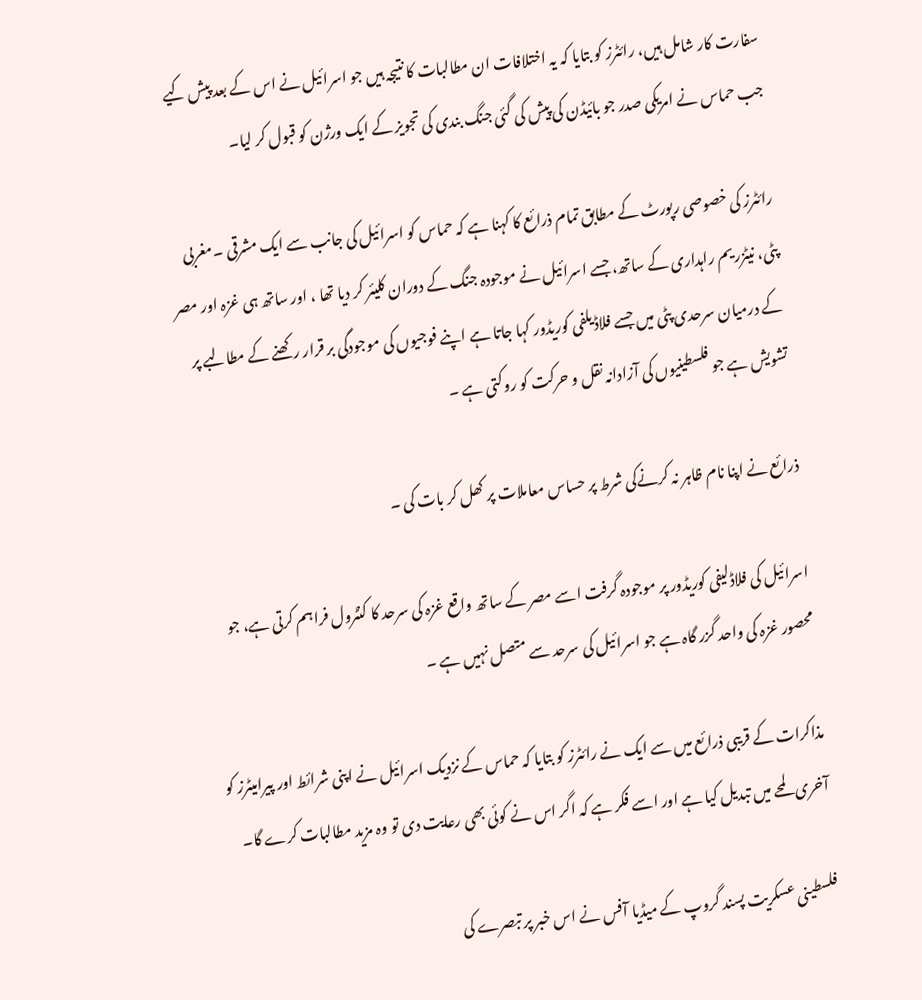سفارت کار شامل ہیں، رائٹرز کو بتایا کہ یہ اختلافات ان مطالبات کا نتیجہ ہیں جو اسرائیل نے اس کے بعد پیش کیے جب حماس نے امریکی صدر جو بائیڈن کی پیش کی گئی جنگ بندی کی تجویز کے ایک ورژن کو قبول کر لیا۔

رائٹرز کی خصوصی رپورٹ کے مطابق تمام ذرائع کا کہنا ہے کہ حماس کو اسرائیل کی جانب سے ایک مشرقی ۔مغربی پٹی، نیٹزریم راہداری کے ساتھ، جسے اسرائیل نے موجودہ جنگ کے دوران کلیئر کر دیا تھا ، اور ساتھ ہی غزہ اور مصر کے درمیان سرحدی پٹی میں جسے فلاڈیلفی کوریڈور کہا جاتا ہے اپنے فوجیوں کی موجودگی بر قرار رکھنے کے مطالبے پر تشویش ہے جو فلسطینیوں کی آزادانہ نقل و حرکت کو روکتی ہے ۔

ذرائع نے اپنا نام ظاہر نہ کرنےکی شرط پر حساس معاملات پر کھل کر بات کی ۔

اسرائیل کی فلاڈلیفی کوریڈور پر موجودہ گرفت اسے مصر کے ساتھ واقع غزہ کی سرحد کا کنٹرول فراہم کرتی ہے، جو محصور غزہ کی واحد گزر گاہ ہے جو اسرائیل کی سرحد سے متصل نہیں ہے ۔

مذاکرات کے قریبی ذرائع میں سے ایک نے رائٹرز کو بتایا کہ حماس کے نزدیک اسرائیل نے اپنی شرائط اور پیرامیٹرز کو آخری لمحے میں تبدیل کیا ہے اور اسے فکر ہے کہ اگر اس نے کوئی بھی رعایت دی تو وہ مزید مطالبات کرے گا۔

فلسطینی عسکریت پسند گروپ کے میڈیا آفس نے اس خبر پر تبصرے کی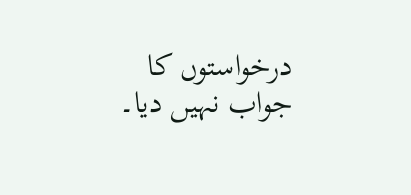درخواستوں کا جواب نہیں دیا۔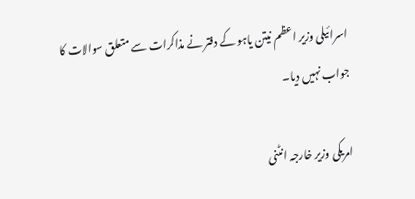اسرائیلی وزیر اعظم نیتن یاہو کے دفتر نے مذاکرات سے متعلق سوالات کا جواب نہیں دیا۔

امریکی وزیر خارجہ انٹنی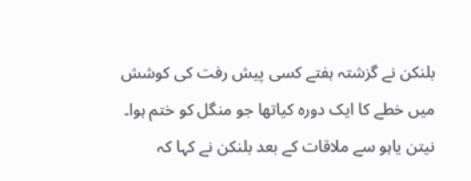بلنکن نے گزشتہ ہفتے کسی پیش رفت کی کوشش میں خطے کا ایک دورہ کیاتھا جو منگل کو ختم ہوا۔ نیتن یاہو سے ملاقات کے بعد بلنکن نے کہا کہ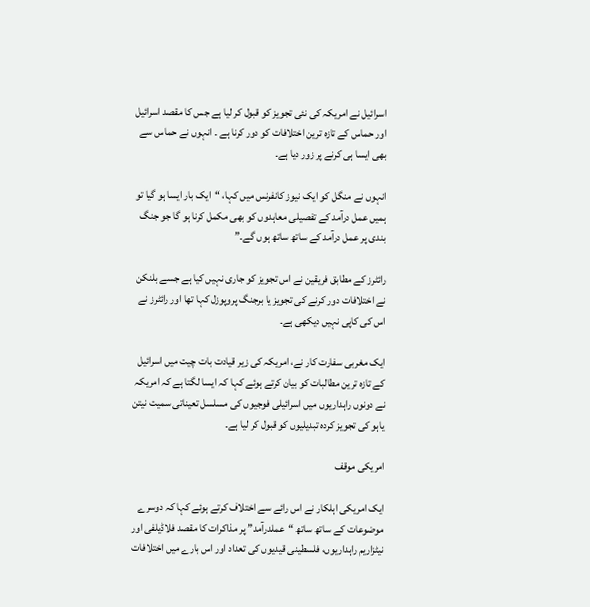اسرائیل نے امریکہ کی نئی تجویز کو قبول کر لیا ہے جس کا مقصد اسرائیل اور حماس کے تازہ ترین اختلافات کو دور کرنا ہے ۔ انہوں نے حماس سے بھی ایسا ہی کرنے پر زور دیا ہے۔

انہوں نے منگل کو ایک نیوز کانفرنس میں کہا، “ایک بار ایسا ہو گیا تو ہمیں عمل درآمد کے تفصیلی معاہدوں کو بھی مکمل کرنا ہو گا جو جنگ بندی پر عمل درآمد کے ساتھ ساتھ ہوں گے۔”

رائٹرز کے مطابق فریقین نے اس تجویز کو جاری نہیں کیا ہے جسے بلنکن نے اختلافات دور کرنے کی تجویز یا برجنگ پروپوزل کہا تھا اور رائٹرز نے اس کی کاپی نہیں دیکھی ہے۔

ایک مغربی سفارت کار نے، امریکہ کی زیر قیادت بات چیت میں اسرائیل کے تازہ ترین مطالبات کو بیان کرتے ہوئے کہا کہ ایسا لگتا ہے کہ امریکہ نے دونوں راہداریوں میں اسرائیلی فوجیوں کی مسلسل تعیناتی سمیت نیتن یاہو کی تجویز کردہ تبدیلیوں کو قبول کر لیا ہے۔

امریکی موقف

ایک امریکی اہلکار نے اس رائے سے اختلاف کرتے ہوئے کہا کہ دوسرے موضوعات کے ساتھ ساتھ “عملدرآمد” پر مذاکرات کا مقصد فلاڈیلفی اور نیٹزاریم راہداریوں، فلسطینی قیدیوں کی تعداد اور اس بارے میں اختلافات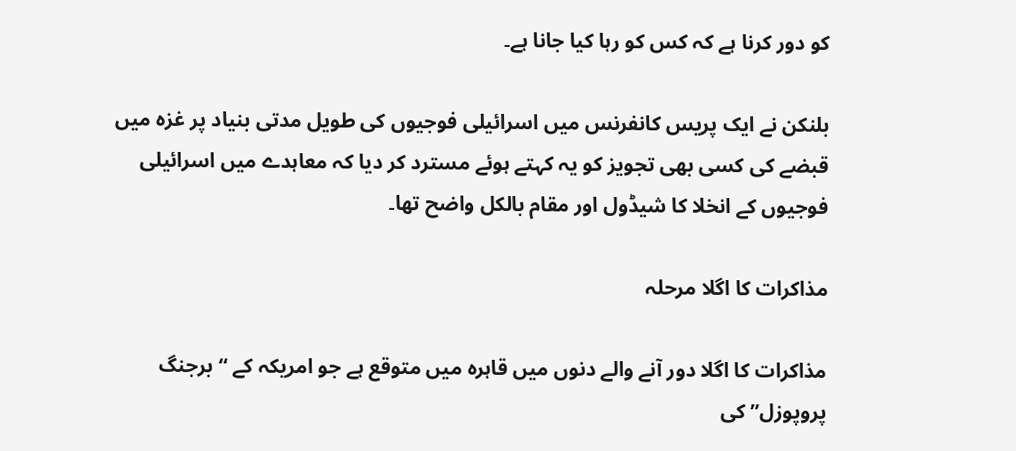کو دور کرنا ہے کہ کس کو رہا کیا جانا ہے۔

بلنکن نے ایک پریس کانفرنس میں اسرائیلی فوجیوں کی طویل مدتی بنیاد پر غزہ میں قبضے کی کسی بھی تجویز کو یہ کہتے ہوئے مسترد کر دیا کہ معاہدے میں اسرائیلی فوجیوں کے انخلا کا شیڈول اور مقام بالکل واضح تھا۔

مذاکرات کا اگلا مرحلہ

مذاکرات کا اگلا دور آنے والے دنوں میں قاہرہ میں متوقع ہے جو امریکہ کے “برجنگ پروپوزل” کی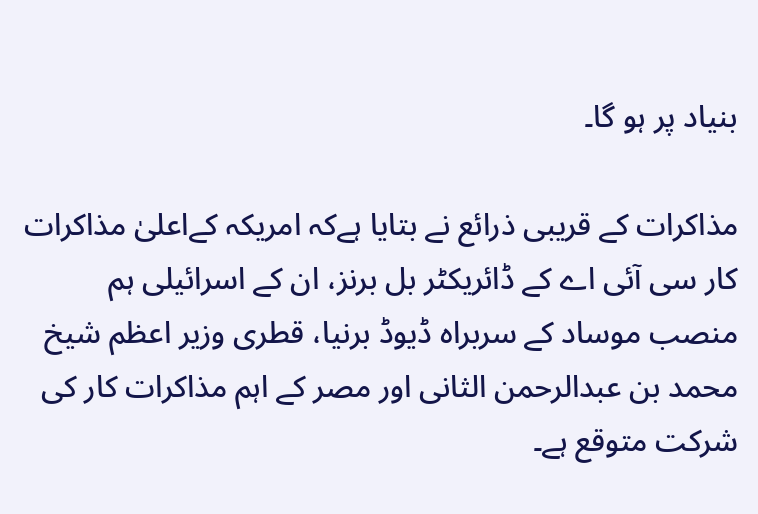بنیاد پر ہو گا۔

مذاکرات کے قریبی ذرائع نے بتایا ہےکہ امریکہ کےاعلیٰ مذاکرات کار سی آئی اے کے ڈائریکٹر بل برنز، ان کے اسرائیلی ہم منصب موساد کے سربراہ ڈیوڈ برنیا، قطری وزیر اعظم شیخ محمد بن عبدالرحمن الثانی اور مصر کے اہم مذاکرات کار کی شرکت متوقع ہے۔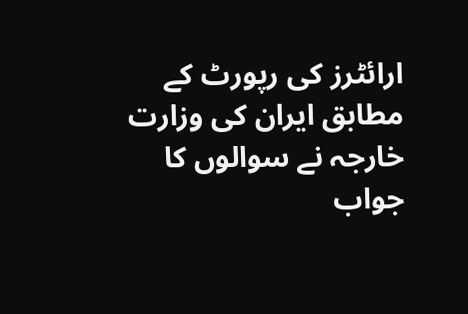ارائٹرز کی رپورٹ کے مطابق ایران کی وزارت خارجہ نے سوالوں کا جواب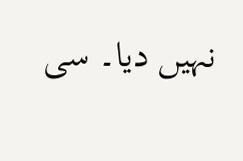نہیں دیا۔ سی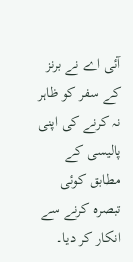آئی اے نے برنز کے سفر کو ظاہر نہ کرنے کی اپنی پالیسی کے مطابق کوئی تبصرہ کرنے سے انکار کر دیا۔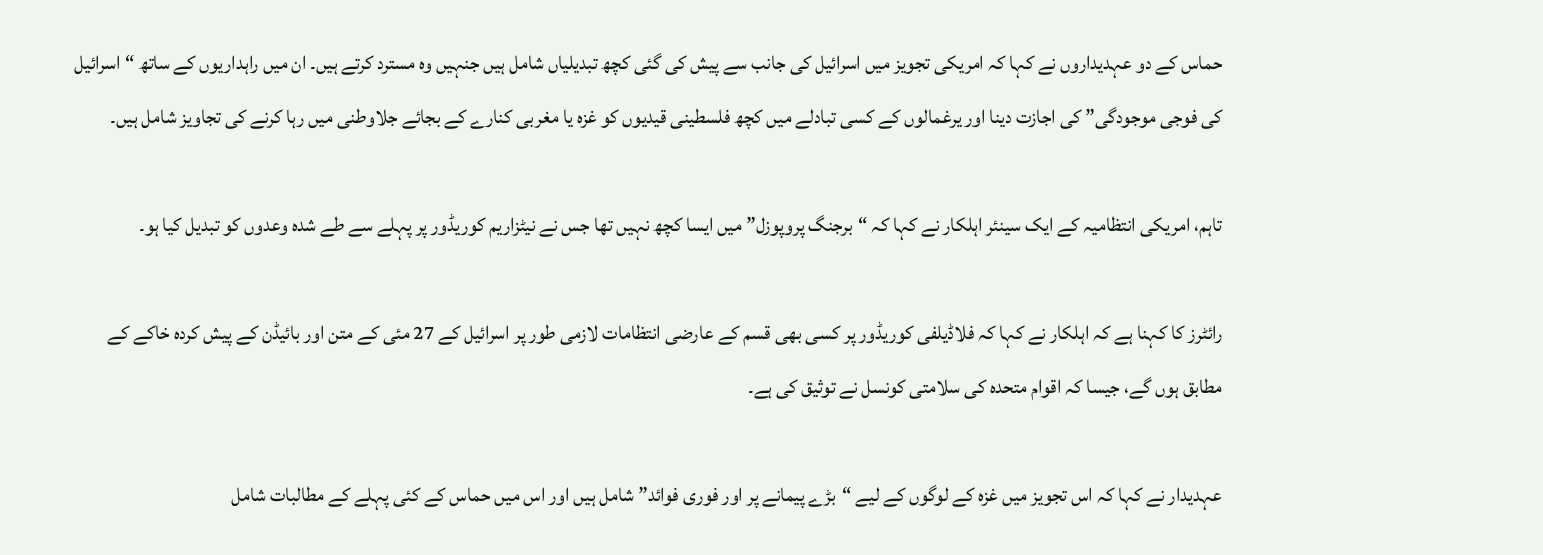حماس کے دو عہدیداروں نے کہا کہ امریکی تجویز میں اسرائیل کی جانب سے پیش کی گئی کچھ تبدیلیاں شامل ہیں جنہیں وہ مسترد کرتے ہیں۔ ان میں راہداریوں کے ساتھ “اسرائیل کی فوجی موجودگی” کی اجازت دینا اور یرغمالوں کے کسی تبادلے میں کچھ فلسطینی قیدیوں کو غزہ یا مغربی کنارے کے بجائے جلاوطنی میں رہا کرنے کی تجاویز شامل ہیں۔

تاہم، امریکی انتظامیہ کے ایک سینئر اہلکار نے کہا کہ “برجنگ پروپوزل” میں ایسا کچھ نہیں تھا جس نے نیٹزاریم کوریڈور پر پہلے سے طے شدہ وعدوں کو تبدیل کیا ہو۔

رائٹرز کا کہنا ہے کہ اہلکار نے کہا کہ فلاڈیلفی کوریڈور پر کسی بھی قسم کے عارضی انتظامات لازمی طور پر اسرائیل کے 27 مئی کے متن اور بائیڈن کے پیش کردہ خاکے کے مطابق ہوں گے، جیسا کہ اقوام متحدہ کی سلامتی کونسل نے توثیق کی ہے۔

عہدیدار نے کہا کہ اس تجویز میں غزہ کے لوگوں کے لیے “بڑے پیمانے پر اور فوری فوائد” شامل ہیں اور اس میں حماس کے کئی پہلے کے مطالبات شامل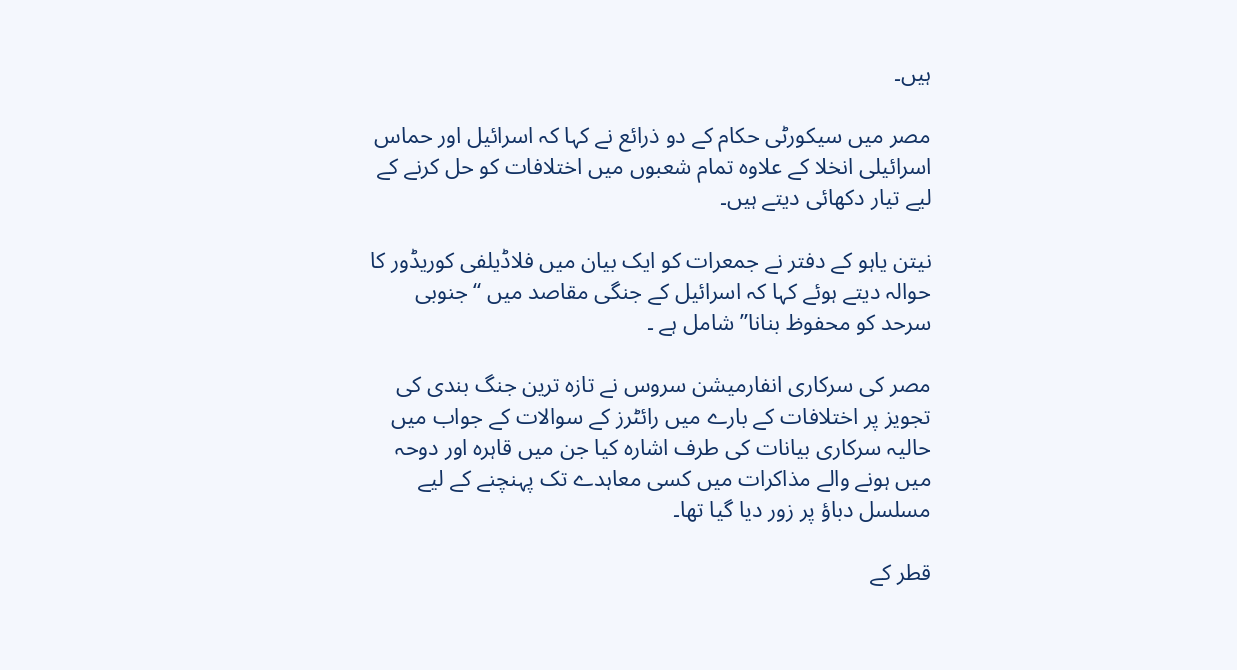ہیں۔

مصر میں سیکورٹی حکام کے دو ذرائع نے کہا کہ اسرائیل اور حماس اسرائیلی انخلا کے علاوہ تمام شعبوں میں اختلافات کو حل کرنے کے لیے تیار دکھائی دیتے ہیں۔

نیتن یاہو کے دفتر نے جمعرات کو ایک بیان میں فلاڈیلفی کوریڈور کا حوالہ دیتے ہوئے کہا کہ اسرائیل کے جنگی مقاصد میں “جنوبی سرحد کو محفوظ بنانا” شامل ہے ۔

مصر کی سرکاری انفارمیشن سروس نے تازہ ترین جنگ بندی کی تجویز پر اختلافات کے بارے میں رائٹرز کے سوالات کے جواب میں حالیہ سرکاری بیانات کی طرف اشارہ کیا جن میں قاہرہ اور دوحہ میں ہونے والے مذاکرات میں کسی معاہدے تک پہنچنے کے لیے مسلسل دباؤ پر زور دیا گیا تھا۔

قطر کے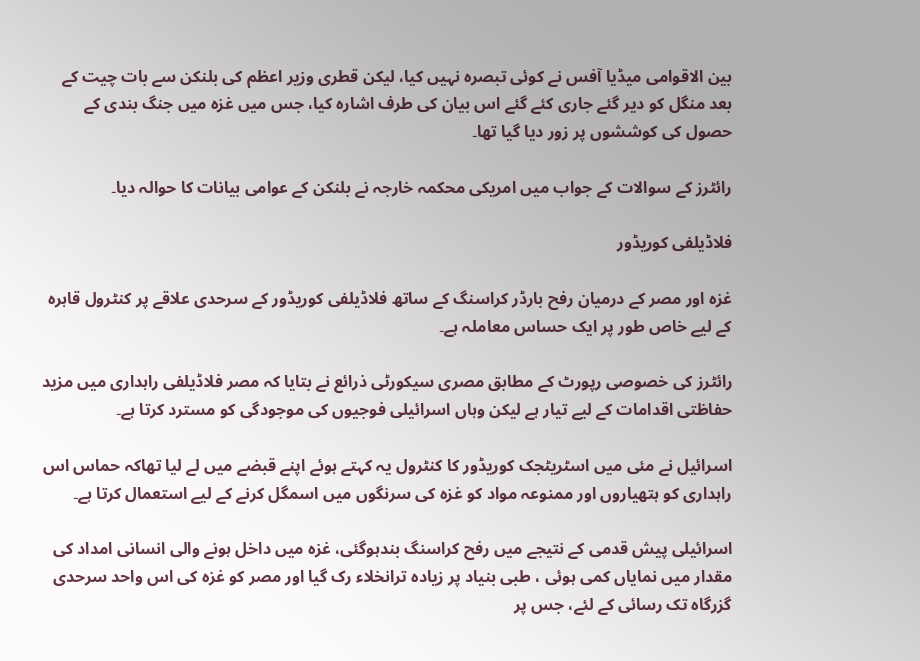بین الاقوامی میڈیا آفس نے کوئی تبصرہ نہیں کیا، لیکن قطری وزیر اعظم کی بلنکن سے بات چیت کے بعد منگل کو دیر گئے جاری کئے گئے اس بیان کی طرف اشارہ کیا، جس میں غزہ میں جنگ بندی کے حصول کی کوششوں پر زور دیا گیا تھا۔

رائٹرز کے سوالات کے جواب میں امریکی محکمہ خارجہ نے بلنکن کے عوامی بیانات کا حوالہ دیا۔

فلاڈیلفی کوریڈور

غزہ اور مصر کے درمیان رفح بارڈر کراسنگ کے ساتھ فلاڈیلفی کوریڈور کے سرحدی علاقے پر کنٹرول قاہرہ کے لیے خاص طور پر ایک حساس معاملہ ہے۔

رائٹرز کی خصوصی رپورٹ کے مطابق مصری سیکورٹی ذرائع نے بتایا کہ مصر فلاڈیلفی راہداری میں مزید حفاظتی اقدامات کے لیے تیار ہے لیکن وہاں اسرائیلی فوجیوں کی موجودگی کو مسترد کرتا ہے۔

اسرائیل نے مئی میں اسٹریٹجک کوریڈور کا کنٹرول یہ کہتے ہوئے اپنے قبضے میں لے لیا تھاکہ حماس اس راہداری کو ہتھیاروں اور ممنوعہ مواد کو غزہ کی سرنگوں میں اسمگل کرنے کے لیے استعمال کرتا ہے۔

اسرائیلی پیش قدمی کے نتیجے میں رفح کراسنگ بندہوگئی، غزہ میں داخل ہونے والی انسانی امداد کی مقدار میں نمایاں کمی ہوئی ، طبی بنیاد پر زیادہ ترانخلاء رک گیا اور مصر کو غزہ کی اس واحد سرحدی گزرگاہ تک رسائی کے لئے، جس پر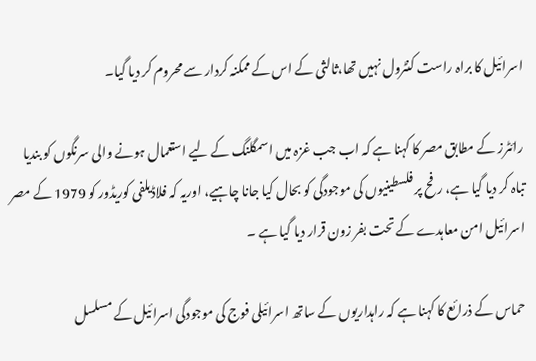اسرائیل کا براہ راست کنٹرول نہیں تھا،ثالثی کے اس کے ممکنہ کردار سے محروم کر دیا گیا۔

رائٹرز کے مطابق مصر کا کہنا ہے کہ اب جب غزہ میں اسمگلنگ کے لیے استعمال ہونے والی سرنگوں کو بندیا تباہ کر دیا گیا ہے، رفح پر فلسطینیوں کی موجودگی کو بحال کیا جانا چاہیے، اوریہ کہ فلاڈیلفی کوریڈور کو 1979 کے مصر اسرائیل امن معاہدے کے تحت بفر زون قرار دیا گیا ہے ۔

حماس کے ذرائع کا کہنا ہے کہ راہداریوں کے ساتھ اسرائیلی فوج کی موجودگی اسرائیل کے مسلسل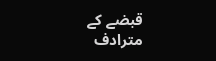قبضے کے مترادف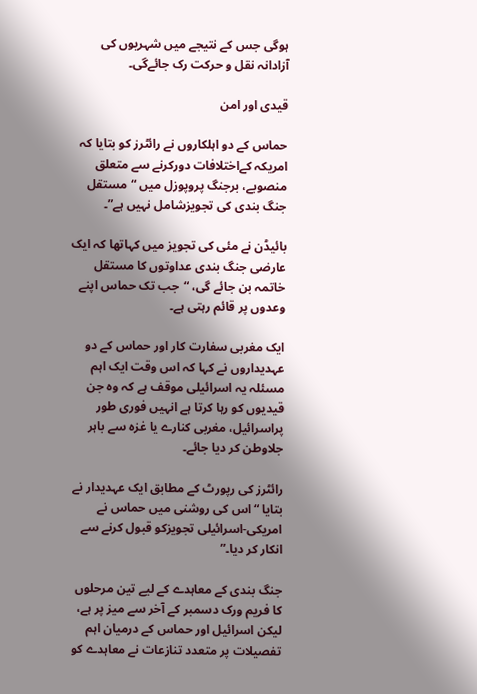ہوگی جس کے نتیجے میں شہریوں کی آزادانہ نقل و حرکت رک جائےگی۔

قیدی اور امن

حماس کے دو اہلکاروں نے رائٹرز کو بتایا کہ امریکہ کےاختلافات دورکرنے سے متعلق منصوبے، برجنگ پروپوزل میں “مستقل جنگ بندی کی تجویزشامل نہیں ہے”۔

بائیڈن نے مئی کی تجویز میں کہاتھا کہ ایک عارضی جنگ بندی عداوتوں کا مستقل خاتمہ بن جائے گی، “جب تک حماس اپنے وعدوں پر قائم رہتی ہے۔

ایک مغربی سفارت کار اور حماس کے دو عہدیداروں نے کہا کہ اس وقت ایک اہم مسئلہ یہ اسرائیلی موقف ہے کہ وہ جن قیدیوں کو رہا کرتا ہے انہیں فوری طور پراسرائیل، مغربی کنارے یا غزہ سے باہر جلاوطن کر دیا جائے۔

رائٹرز کی رپورٹ کے مطابق ایک عہدیدار نے بتایا “اس کی روشنی میں حماس نے امریکی-اسرائیلی تجویزکو قبول کرنے سے انکار کر دیا۔”

جنگ بندی کے معاہدے کے لیے تین مرحلوں کا فریم ورک دسمبر کے آخر سے میز پر ہے، لیکن اسرائیل اور حماس کے درمیان اہم تفصیلات پر متعدد تنازعات نے معاہدے کو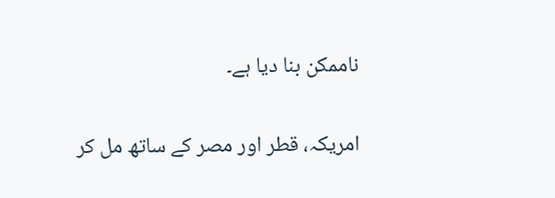ناممکن بنا دیا ہے۔

امریکہ، قطر اور مصر کے ساتھ مل کر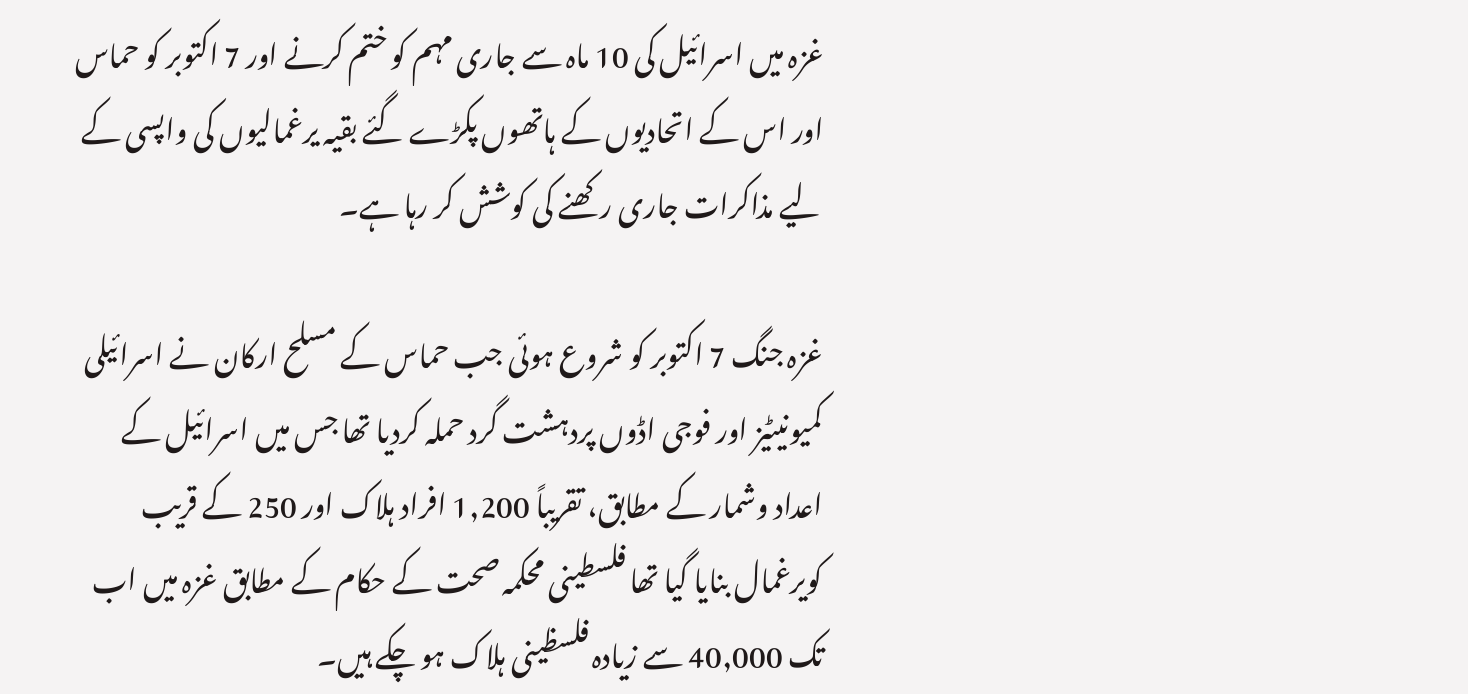غزہ میں اسرائیل کی 10 ماہ سے جاری مہم کو ختم کرنے اور 7 اکتوبر کو حماس اور اس کے اتحادیوں کے ہاتھوں پکڑے گئے بقیہ یرغمالیوں کی واپسی کے لیے مذاکرات جاری رکھنے کی کوشش کر رہا ہے۔

غزہ جنگ 7 اکتوبر کو شروع ہوئی جب حماس کے مسلح ارکان نے اسرائیلی کمیونیٹیز اور فوجی اڈوں پردہشت گرد حملہ کردیا تھا جس میں اسرائیل کے اعداد وشمار کے مطابق، تقریباً 1,200 افراد ہلاک اور 250 کے قریب کویرغمال بنایا گیا تھا فلسطینی محکمہ صحت کے حکام کے مطابق غزہ میں اب تک 40,000 سے زیادہ فلسظینی ہلاک ہو چکے ہیں۔